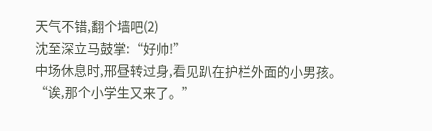天气不错,翻个墙吧(2)
沈至深立马鼓掌:“好帅!”
中场休息时,邢昼转过身,看见趴在护栏外面的小男孩。
“诶,那个小学生又来了。”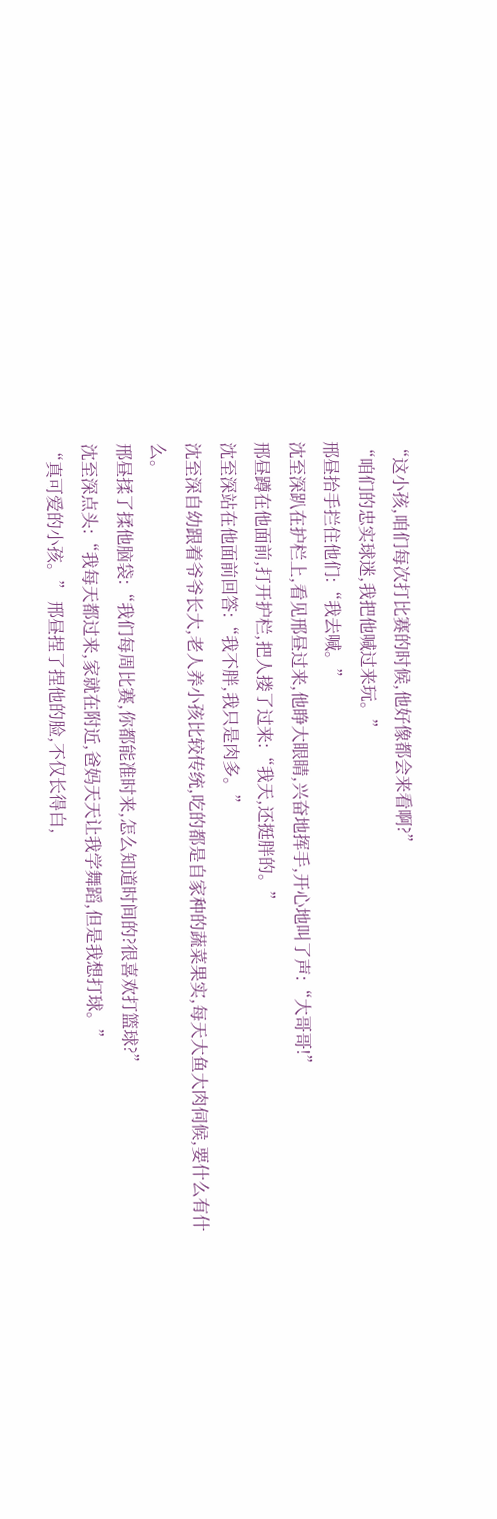“这小孩,咱们每次打比赛的时候,他好像都会来看啊?”
“咱们的忠实球迷,我把他喊过来玩。”
邢昼抬手拦住他们:“我去喊。”
沈至深趴在护栏上,看见邢昼过来,他睁大眼睛,兴奋地挥手,开心地叫了声:“大哥哥!”
邢昼蹲在他面前,打开护栏,把人搂了过来:“我天,还挺胖的。”
沈至深站在他面前回答:“我不胖,我只是肉多。”
沈至深自幼跟着爷爷长大,老人养小孩比较传统,吃的都是自家种的蔬菜果实,每天大鱼大肉伺候,要什么有什么。
邢昼揉了揉他脑袋:“我们每周比赛,你都能准时来,怎么知道时间的?很喜欢打篮球?”
沈至深点头:“我每天都过来,家就在附近,爸妈天天让我学舞蹈,但是我想打球。”
“真可爱的小孩。” 邢昼捏了捏他的脸,不仅长得白,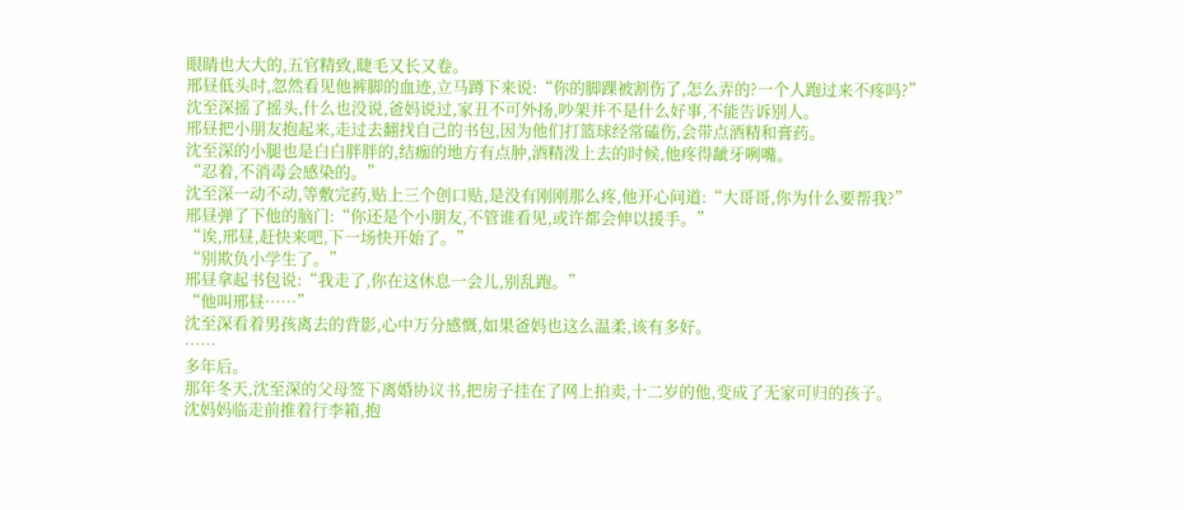眼睛也大大的,五官精致,睫毛又长又卷。
邢昼低头时,忽然看见他裤脚的血迹,立马蹲下来说:“你的脚踝被割伤了,怎么弄的?一个人跑过来不疼吗?”
沈至深摇了摇头,什么也没说,爸妈说过,家丑不可外扬,吵架并不是什么好事,不能告诉别人。
邢昼把小朋友抱起来,走过去翻找自己的书包,因为他们打篮球经常磕伤,会带点酒精和膏药。
沈至深的小腿也是白白胖胖的,结痂的地方有点肿,酒精泼上去的时候,他疼得龇牙咧嘴。
“忍着,不消毒会感染的。”
沈至深一动不动,等敷完药,贴上三个创口贴,是没有刚刚那么疼,他开心问道:“大哥哥,你为什么要帮我?”
邢昼弹了下他的脑门:“你还是个小朋友,不管谁看见,或许都会伸以援手。”
“诶,邢昼,赶快来吧,下一场快开始了。”
“别欺负小学生了。”
邢昼拿起书包说:“我走了,你在这休息一会儿,别乱跑。”
“他叫邢昼……”
沈至深看着男孩离去的背影,心中万分感慨,如果爸妈也这么温柔,该有多好。
……
多年后。
那年冬天,沈至深的父母签下离婚协议书,把房子挂在了网上拍卖,十二岁的他,变成了无家可归的孩子。
沈妈妈临走前推着行李箱,抱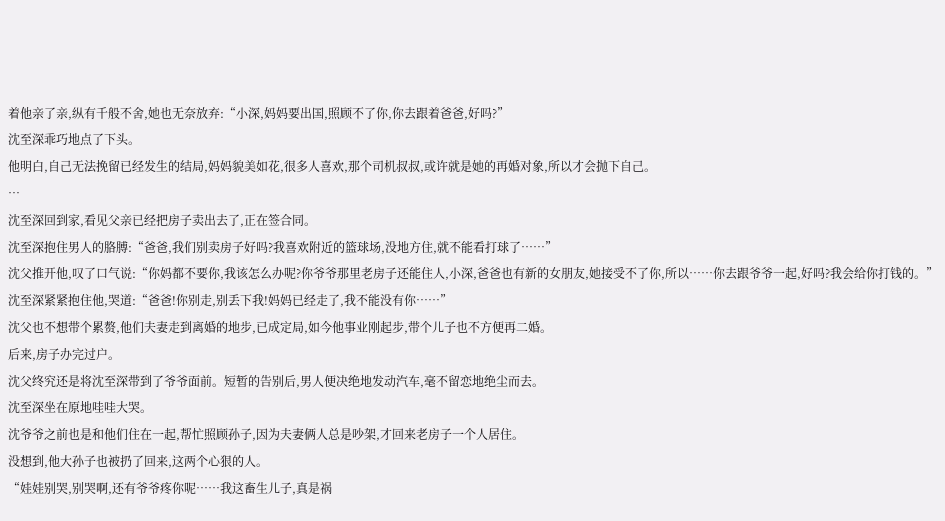着他亲了亲,纵有千般不舍,她也无奈放弃:“小深,妈妈要出国,照顾不了你,你去跟着爸爸,好吗?”
沈至深乖巧地点了下头。
他明白,自己无法挽留已经发生的结局,妈妈貌美如花,很多人喜欢,那个司机叔叔,或许就是她的再婚对象,所以才会抛下自己。
…
沈至深回到家,看见父亲已经把房子卖出去了,正在签合同。
沈至深抱住男人的胳膊:“爸爸,我们别卖房子好吗?我喜欢附近的篮球场,没地方住,就不能看打球了……”
沈父推开他,叹了口气说:“你妈都不要你,我该怎么办呢?你爷爷那里老房子还能住人,小深,爸爸也有新的女朋友,她接受不了你,所以……你去跟爷爷一起,好吗?我会给你打钱的。”
沈至深紧紧抱住他,哭道:“爸爸!你别走,别丢下我!妈妈已经走了,我不能没有你……”
沈父也不想带个累赘,他们夫妻走到离婚的地步,已成定局,如今他事业刚起步,带个儿子也不方便再二婚。
后来,房子办完过户。
沈父终究还是将沈至深带到了爷爷面前。短暂的告别后,男人便决绝地发动汽车,毫不留恋地绝尘而去。
沈至深坐在原地哇哇大哭。
沈爷爷之前也是和他们住在一起,帮忙照顾孙子,因为夫妻俩人总是吵架,才回来老房子一个人居住。
没想到,他大孙子也被扔了回来,这两个心狠的人。
“娃娃别哭,别哭啊,还有爷爷疼你呢……我这畜生儿子,真是祸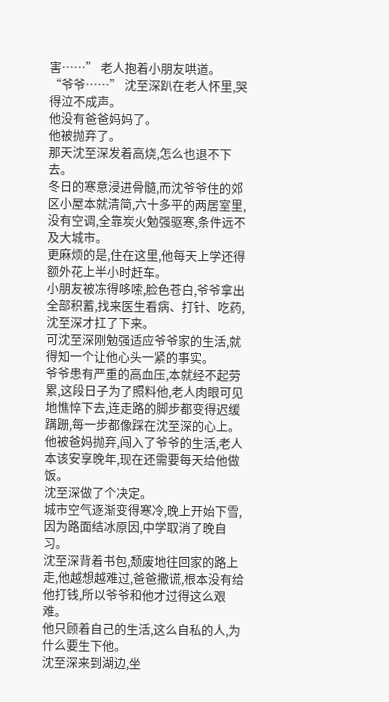害……” 老人抱着小朋友哄道。
“爷爷……” 沈至深趴在老人怀里,哭得泣不成声。
他没有爸爸妈妈了。
他被抛弃了。
那天沈至深发着高烧,怎么也退不下去。
冬日的寒意浸进骨髓,而沈爷爷住的郊区小屋本就清简,六十多平的两居室里,没有空调,全靠炭火勉强驱寒,条件远不及大城市。
更麻烦的是,住在这里,他每天上学还得额外花上半小时赶车。
小朋友被冻得哆嗦,脸色苍白,爷爷拿出全部积蓄,找来医生看病、打针、吃药,沈至深才扛了下来。
可沈至深刚勉强适应爷爷家的生活,就得知一个让他心头一紧的事实。
爷爷患有严重的高血压,本就经不起劳累,这段日子为了照料他,老人肉眼可见地憔悴下去,连走路的脚步都变得迟缓蹒跚,每一步都像踩在沈至深的心上。
他被爸妈抛弃,闯入了爷爷的生活,老人本该安享晚年,现在还需要每天给他做饭。
沈至深做了个决定。
城市空气逐渐变得寒冷,晚上开始下雪,因为路面结冰原因,中学取消了晚自习。
沈至深背着书包,颓废地往回家的路上走,他越想越难过,爸爸撒谎,根本没有给他打钱,所以爷爷和他才过得这么艰难。
他只顾着自己的生活,这么自私的人,为什么要生下他。
沈至深来到湖边,坐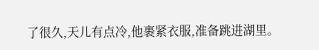了很久,天儿有点冷,他裹紧衣服,准备跳进湖里。